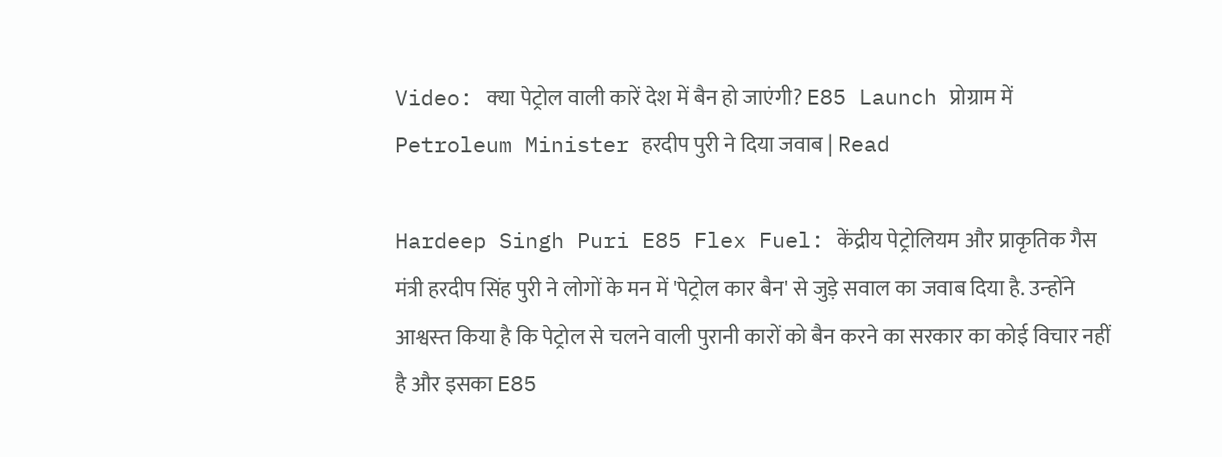Video: क्‍या पेट्रोल वाली कारें देश में बैन हो जाएंगी? E85 Launch प्रोग्राम में Petroleum Minister हरदीप पुरी ने दिया जवाब | Read

Hardeep Singh Puri E85 Flex Fuel: केंद्रीय पेट्रोलियम और प्राकृतिक गैस मंत्री हरदीप सिंह पुरी ने लोगों के मन में 'पेट्रोल कार बैन' से जुड़े सवाल का जवाब दिया है. उन्‍होंने आश्वस्‍त किया है कि पेट्रोल से चलने वाली पुरानी कारों को बैन करने का सरकार का कोई विचार नहीं है और इसका E85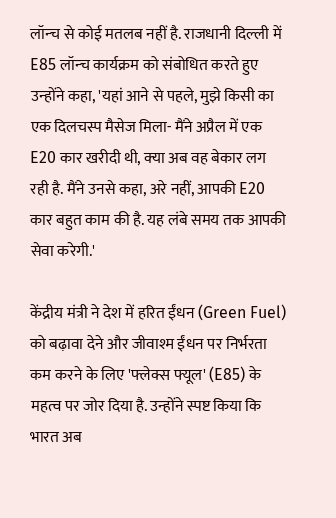लॉन्‍च से कोई मतलब नहीं है. राजधानी दिल्‍ली में E85 लॉन्‍च कार्यक्रम को संबोधित करते हुए उन्‍होंने कहा, 'यहां आने से पहले, मुझे किसी का एक दिलचस्प मैसेज मिला- मैंने अप्रैल में एक E20 कार खरीदी थी, क्‍या अब वह बेकार लग रही है. मैंने उनसे कहा, अरे नहीं, आपकी E20 कार बहुत काम की है. यह लंबे समय तक आपकी सेवा करेगी.'

केंद्रीय मंत्री ने देश में हरित ईंधन (Green Fuel) को बढ़ावा देने और जीवाश्म ईंधन पर निर्भरता कम करने के लिए 'फ्लेक्स फ्यूल' (E85) के महत्व पर जोर दिया है. उन्होंने स्पष्ट किया कि भारत अब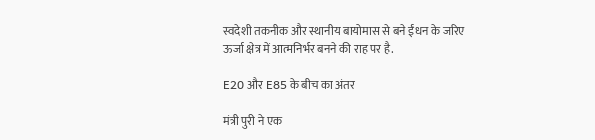स्वदेशी तकनीक और स्थानीय बायोमास से बने ईंधन के जरिए ऊर्जा क्षेत्र में आत्मनिर्भर बनने की राह पर है.

E20 और E85 के बीच का अंतर

मंत्री पुरी ने एक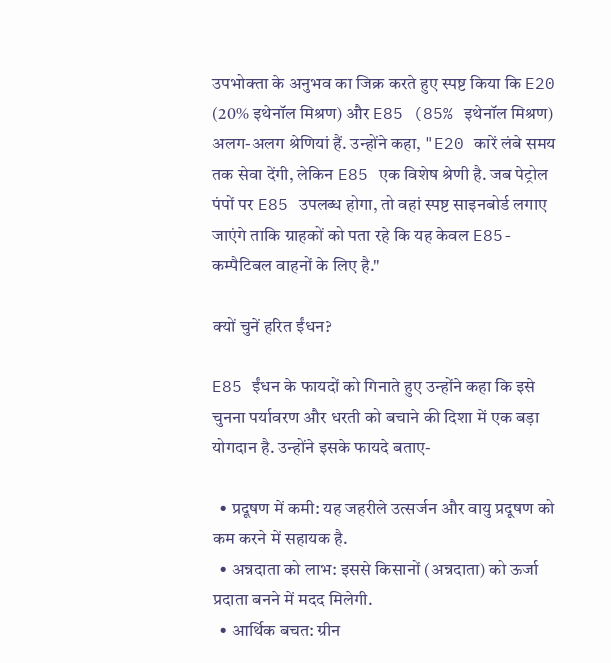उपभोक्ता के अनुभव का जिक्र करते हुए स्पष्ट किया कि E20 (20% इथेनॉल मिश्रण) और E85 (85% इथेनॉल मिश्रण) अलग-अलग श्रेणियां हैं. उन्होंने कहा, "E20 कारें लंबे समय तक सेवा देंगी, लेकिन E85 एक विशेष श्रेणी है. जब पेट्रोल पंपों पर E85 उपलब्ध होगा, तो वहां स्पष्ट साइनबोर्ड लगाए जाएंगे ताकि ग्राहकों को पता रहे कि यह केवल E85-कम्पैटिबल वाहनों के लिए है."

क्यों चुनें हरित ईंधन?

E85 ईंधन के फायदों को गिनाते हुए उन्होंने कहा कि इसे चुनना पर्यावरण और धरती को बचाने की दिशा में एक बड़ा योगदान है. उन्होंने इसके फायदे बताए-

  • प्रदूषण में कमी: यह जहरीले उत्सर्जन और वायु प्रदूषण को कम करने में सहायक है.
  • अन्नदाता को लाभ: इससे किसानों (अन्नदाता) को ऊर्जा प्रदाता बनने में मदद मिलेगी.
  • आर्थिक बचत: ग्रीन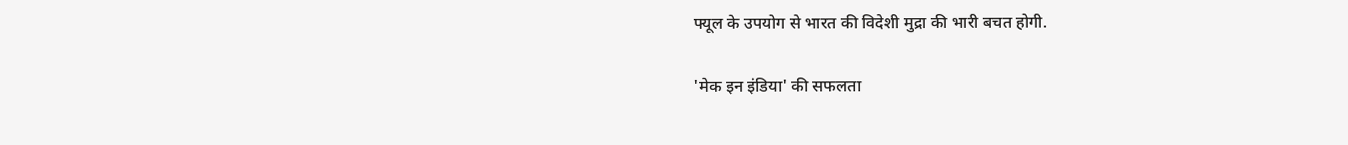फ्यूल के उपयोग से भारत की विदेशी मुद्रा की भारी बचत होगी.

'मेक इन इंडिया' की सफलता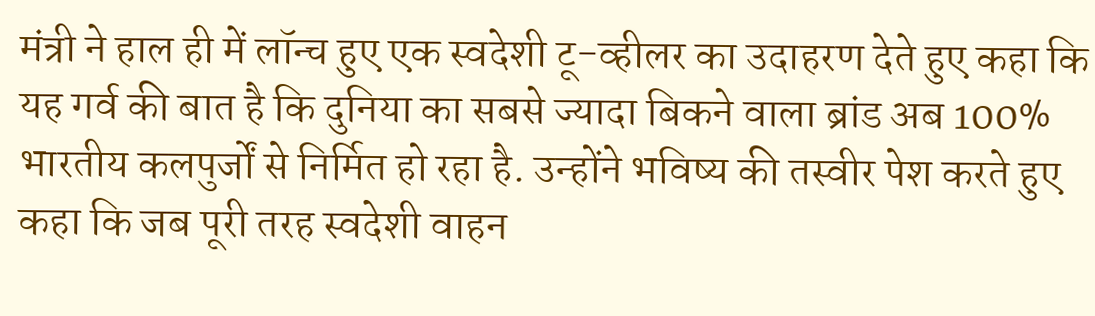मंत्री ने हाल ही में लॉन्च हुए एक स्वदेशी टू-व्हीलर का उदाहरण देते हुए कहा कि यह गर्व की बात है कि दुनिया का सबसे ज्यादा बिकने वाला ब्रांड अब 100% भारतीय कलपुर्जों से निर्मित हो रहा है. उन्होंने भविष्य की तस्वीर पेश करते हुए कहा कि जब पूरी तरह स्वदेशी वाहन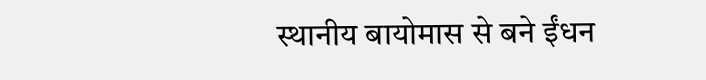स्थानीय बायोमास से बने ईंधन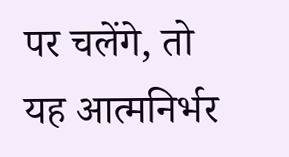पर चलेंगे, तो यह आत्मनिर्भर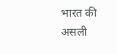भारत की असली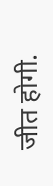जीत होगी.